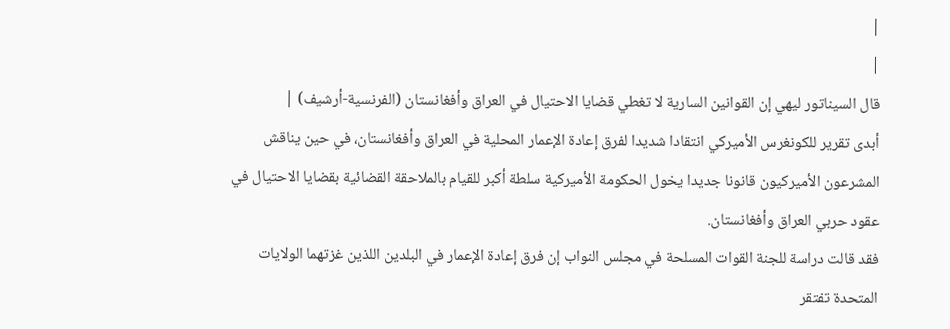|
|
قال السيناتور ليهي إن القوانين السارية لا تغطي قضايا الاحتيال في العراق وأفغانستان (الفرنسية-أرشيف) |
أبدى تقرير للكونغرس الأميركي انتقادا شديدا لفرق إعادة الإعمار المحلية في العراق وأفغانستان، في حين يناقش المشرعون الأميركيون قانونا جديدا يخول الحكومة الأميركية سلطة أكبر للقيام بالملاحقة القضائية بقضايا الاحتيال في عقود حربي العراق وأفغانستان.
فقد قالت دراسة للجنة القوات المسلحة في مجلس النواب إن فرق إعادة الإعمار في البلدين اللذين غزتهما الولايات المتحدة تفتقر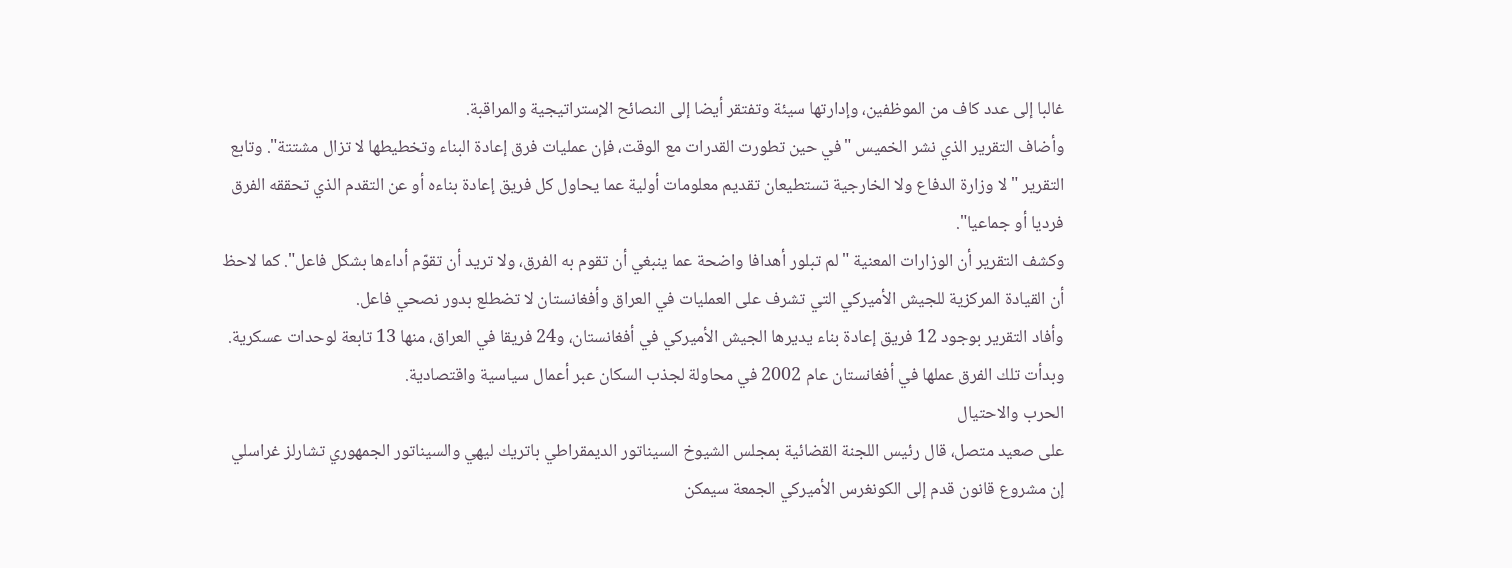غالبا إلى عدد كاف من الموظفين، وإدارتها سيئة وتفتقر أيضا إلى النصائح الإستراتيجية والمراقبة.
وأضاف التقرير الذي نشر الخميس "في حين تطورت القدرات مع الوقت، فإن عمليات فرق إعادة البناء وتخطيطها لا تزال مشتتة". وتابع التقرير "لا وزارة الدفاع ولا الخارجية تستطيعان تقديم معلومات أولية عما يحاول كل فريق إعادة بناءه أو عن التقدم الذي تحققه الفرق فرديا أو جماعيا".
وكشف التقرير أن الوزارات المعنية "لم تبلور أهدافا واضحة عما ينبغي أن تقوم به الفرق، ولا تريد أن تقوّم أداءها بشكل فاعل". كما لاحظ أن القيادة المركزية للجيش الأميركي التي تشرف على العمليات في العراق وأفغانستان لا تضطلع بدور نصحي فاعل.
وأفاد التقرير بوجود 12 فريق إعادة بناء يديرها الجيش الأميركي في أفغانستان، و24 فريقا في العراق، منها 13 تابعة لوحدات عسكرية. وبدأت تلك الفرق عملها في أفغانستان عام 2002 في محاولة لجذب السكان عبر أعمال سياسية واقتصادية.
الحرب والاحتيال
على صعيد متصل، قال رئيس اللجنة القضائية بمجلس الشيوخ السيناتور الديمقراطي باتريك ليهي والسيناتور الجمهوري تشارلز غراسلي إن مشروع قانون قدم إلى الكونغرس الأميركي الجمعة سيمكن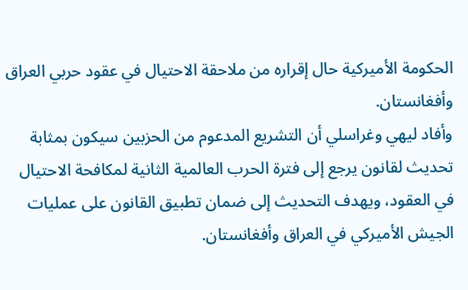الحكومة الأميركية حال إقراره من ملاحقة الاحتيال في عقود حربي العراق وأفغانستان.
وأفاد ليهي وغراسلي أن التشريع المدعوم من الحزبين سيكون بمثابة تحديث لقانون يرجع إلى فترة الحرب العالمية الثانية لمكافحة الاحتيال في العقود، ويهدف التحديث إلى ضمان تطبيق القانون على عمليات الجيش الأميركي في العراق وأفغانستان.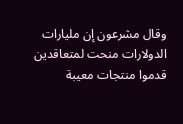وقال مشرعون إن مليارات الدولارات منحت لمتعاقدين قدموا منتجات معيبة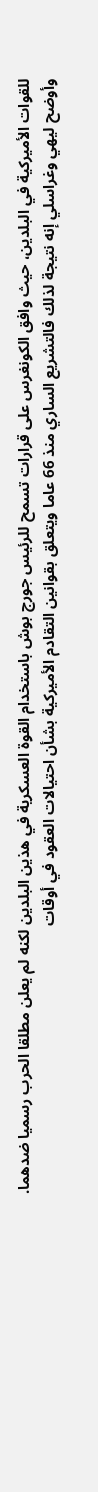للقوات الأميركية في البلدين، حيث وافق الكونغرس على قرارات تسمح للرئيس جورج بوش باستخدام القوة العسكرية في هذين البلدين لكنه لم يعلن مطلقا الحرب رسميا ضدهما.
وأوضح ليهي وغراسلي إنه نتيجة لذلك فالتشريع الساري منذ 66 عاما ويتعلق بقوانين التقادم الأميركية بشأن احتيالات العقود في أوقات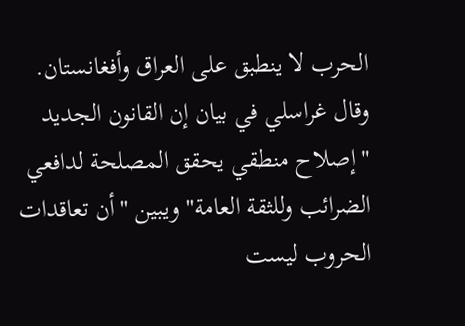الحرب لا ينطبق على العراق وأفغانستان.
وقال غراسلي في بيان إن القانون الجديد "إصلاح منطقي يحقق المصلحة لدافعي الضرائب وللثقة العامة" ويبين "أن تعاقدات الحروب ليست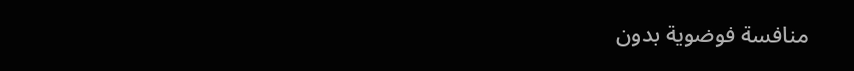منافسة فوضوية بدون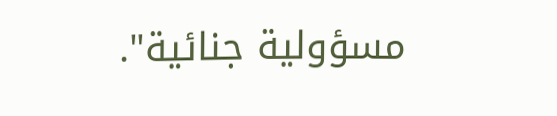مسؤولية جنائية".